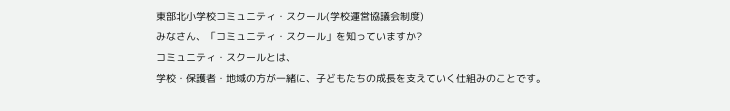東部北小学校コミュニティ・スクール(学校運営協議会制度)
みなさん、「コミュニティ・スクール」を知っていますか?
コミュニティ・スクールとは、
学校・保護者・地域の方が一緒に、子どもたちの成長を支えていく仕組みのことです。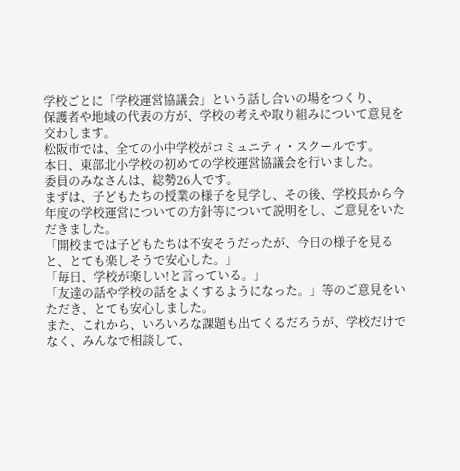学校ごとに「学校運営協議会」という話し合いの場をつくり、
保護者や地域の代表の方が、学校の考えや取り組みについて意見を交わします。
松阪市では、全ての小中学校がコミュニティ・スクールです。
本日、東部北小学校の初めての学校運営協議会を行いました。
委員のみなさんは、総勢26人です。
まずは、子どもたちの授業の様子を見学し、その後、学校長から今年度の学校運営についての方針等について説明をし、ご意見をいただきました。
「開校までは子どもたちは不安そうだったが、今日の様子を見ると、とても楽しそうで安心した。」
「毎日、学校が楽しい!と言っている。」
「友達の話や学校の話をよくするようになった。」等のご意見をいただき、とても安心しました。
また、これから、いろいろな課題も出てくるだろうが、学校だけでなく、みんなで相談して、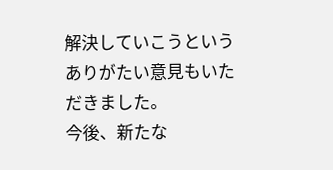解決していこうというありがたい意見もいただきました。
今後、新たな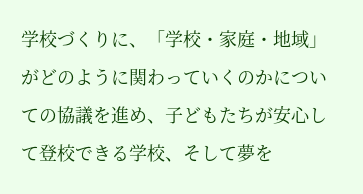学校づくりに、「学校・家庭・地域」がどのように関わっていくのかについての協議を進め、子どもたちが安心して登校できる学校、そして夢を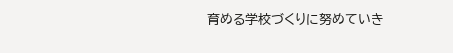育める学校づくりに努めていき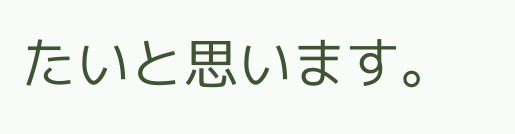たいと思います。